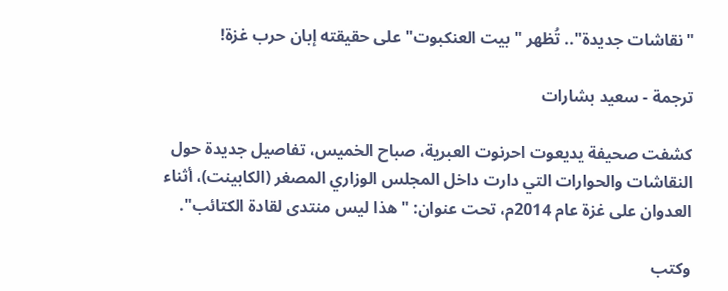"نقاشات جديدة".. تُظهر "بيت العنكبوت" على حقيقته إبان حرب غزة!

ترجمة - سعيد بشارات

كشفت صحيفة يديعوت احرنوت العبرية، صباح الخميس، تفاصيل جديدة حول النقاشات والحوارات التي دارت داخل المجلس الوزاري المصغر (الكابينت)، أثناء العدوان على غزة عام 2014م، تحت عنوان: "هذا ليس منتدى لقادة الكتائب".

وكتب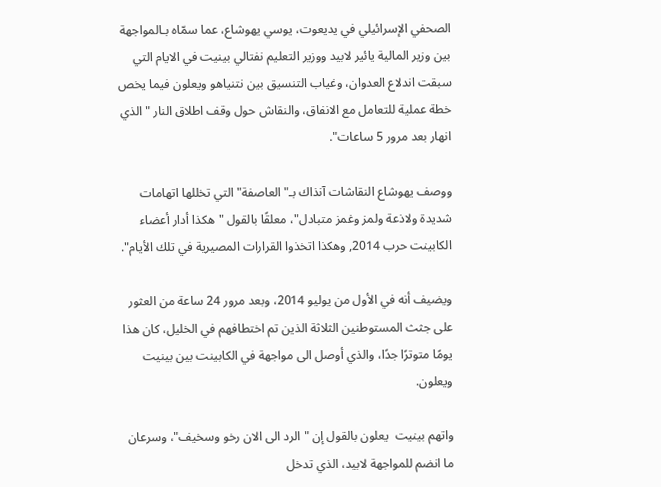الصحفي الإسرائيلي في يديعوت، يوسي يهوشاع، عما سمّاه بـالمواجهة بين وزير المالية يائير لابيد ووزير التعليم نفتالي بينيت في الايام التي سبقت اندلاع العدوان، وغياب التنسيق بين نتنياهو ويعلون فيما يخص خطة عملية للتعامل مع الانفاق، والنقاش حول وقف اطلاق النار "الذي انهار بعد مرور 5 ساعات".

ووصف يهوشاع النقاشات آنذاك بـ"العاصفة" التي تخللها اتهامات شديدة ولاذعة ولمز وغمز متبادل"، معلقًا بالقول "هكذا أدار أعضاء الكابينت حرب 2014, وهكذا اتخذوا القرارات المصيرية في تلك الأيام".

ويضيف أنه في الأول من يوليو 2014، وبعد مرور 24 ساعة من العثور على جثث المستوطنين الثلاثة الذين تم اختطافهم في الخليل، كان هذا يومًا متوترًا جدًا، والذي أوصل الى مواجهة في الكابينت بين بينيت ويعلون.

واتهم بينيت  يعلون بالقول إن "الرد الى الان رخو وسخيف"، وسرعان ما انضم للمواجهة لابيد، الذي تدخل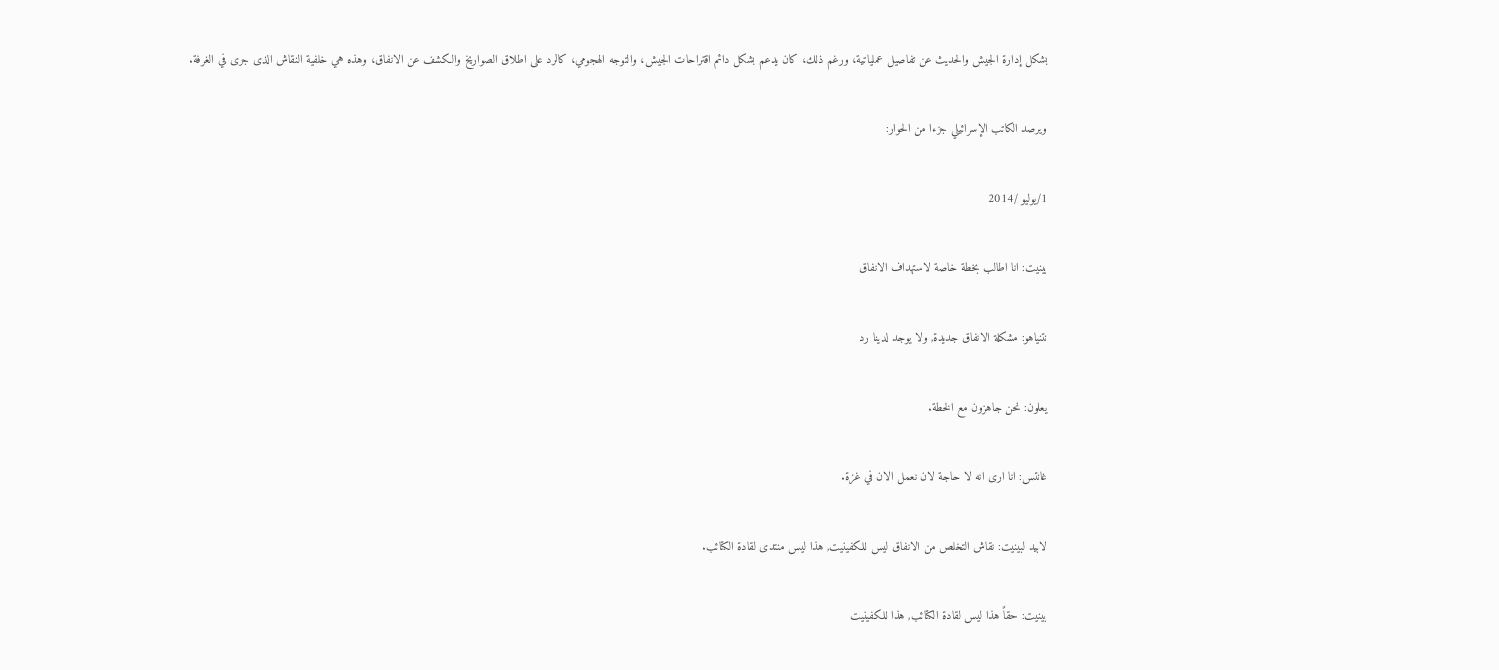بشكل إدارة الجيش والحديث عن تفاصيل عملياتية، ورغم ذلك، كان يدعم بشكل دائم اقتراحات الجيش، والتوجه الهجومي، كالرد على اطلاق الصواريخ والكشف عن الانفاق، وهذه هي خلفية النقاش الذى جرى في الغرفة.

ويرصد الكاتب الإسرائيلي جزءا من الحوار:

1/يوليو /2014

بينيت: انا اطالب بخطة خاصة لاستهداف الانفاق

نتنياهو: مشكلة الانفاق جديدة, ولا يوجد لدينا رد

يعلون: نحن جاهزون مع الخطة.

غانتس: انا ارى انه لا حاجة لان نعمل الان في غزة.

لابيد لبينيت: نقاش التخلص من الانفاق ليس للكفينيت, هذا ليس منتدى لقادة الكتائب.

بينيت: حقاً هذا ليس لقادة الكتائب, هذا للكفينيت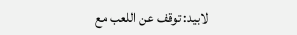لابيد: توقف عن اللعب مع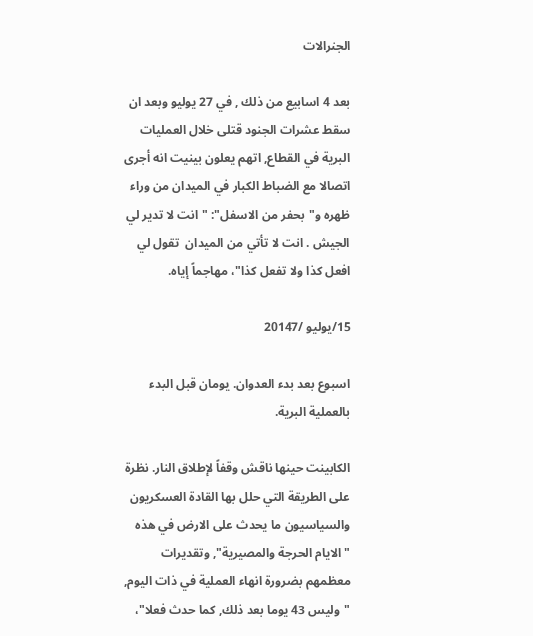الجنرالات

بعد 4 اسابيع من ذلك , في 27 يوليو وبعد ان سقط عشرات الجنود قتلى خلال العمليات البرية في القطاع, اتهم يعلون بينيت انه أجرى اتصالا مع الضباط الكبار في الميدان من وراء ظهره و"بحفر من الاسفل": "انت لا تدير لي الجيش . انت لا تأتي من الميدان  تقول لي افعل كذا ولا تفعل كذا"، مهاجماً إياه.

15/يوليو /20147

اسبوع بعد بدء العدوان. يومان قبل البدء بالعملية البرية.

الكابينت حينها ناقش وقفاً لإطلاق النار. نظرة على الطريقة التي حلل بها القادة العسكريون والسياسيون ما يحدث على الارض في هذه "الايام الحرجة والمصيرية", وتقديرات معظمهم بضرورة انهاء العملية في ذات اليوم, "وليس 43 يوما بعد ذلك, كما حدث فعلا"،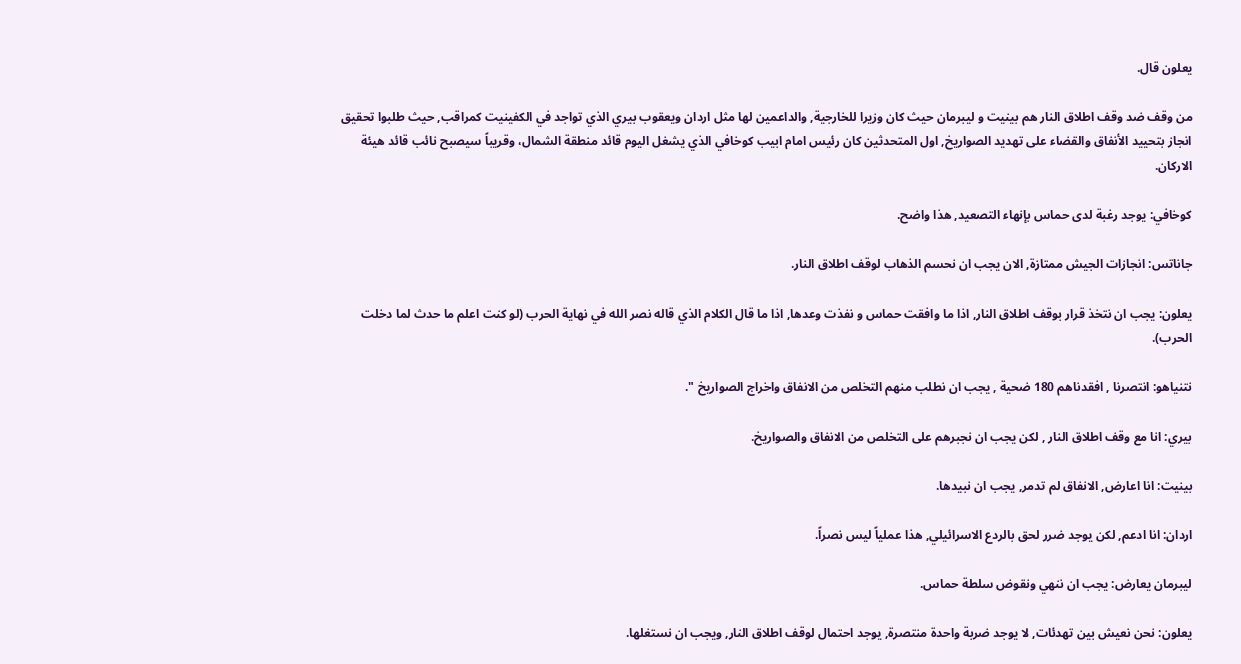يعلون قال.

من وقف ضد وقف اطلاق النار هم بينيت و ليبرمان حيث كان وزيرا للخارجية, والداعمين لها مثل اردان ويعقوب بيري الذي تواجد في الكفينيت كمراقب, حيث طلبوا تحقيق انجاز بتحييد الأنفاق والقضاء على تهديد الصواريخ, اول المتحدثين كان رئيس امام ابيب كوخافي الذي يشغل اليوم قائد منطقة الشمال، وقريباً سيصبح نائب قائد هيئة الاركان.

كوخافي: يوجد رغبة لدى حماس بإنهاء التصعيد, هذا واضح.

جاناتس: انجازات الجيش ممتازة, الان يجب ان نحسم الذهاب لوقف اطلاق النار.

يعلون: يجب ان نتخذ قرار بوقف اطلاق النار, اذا ما وافقت حماس و نفذت وعدها, اذا ما قال الكلام الذي قاله نصر الله في نهاية الحرب (لو كنت اعلم ما حدث لما دخلت الحرب).

نتنياهو: انتصرنا , افقدناهم 180 ضحية , يجب ان نطلب منهم التخلص من الانفاق واخراج الصواريخ ".

بيري: انا مع وقف اطلاق النار , لكن يجب ان نجبرهم على التخلص من الانفاق والصواريخ.

بينيت: انا اعارض, الانفاق لم تدمر, يجب ان نبيدها.

اردان: انا ادعم, لكن يوجد ضرر لحق بالردع الاسرائيلي, هذا عملياً ليس نصراً.

ليبرمان يعارض: يجب ان ننهي ونقوض سلطة حماس.

يعلون: نحن نعيش بين تهدئات, لا يوجد ضربة واحدة منتصرة, يوجد احتمال لوقف اطلاق النار, ويجب ان نستغلها.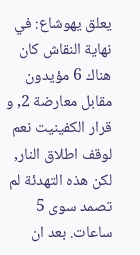يعلق يهوشاع: في نهاية النقاش كان هناك 6 مؤيدون مقابل معارضة 2, و قرار الكفينيت نعم لوقف اطلاق النار, لكن هذه التهدئة لم تصمد سوى 5 ساعات. بعد ان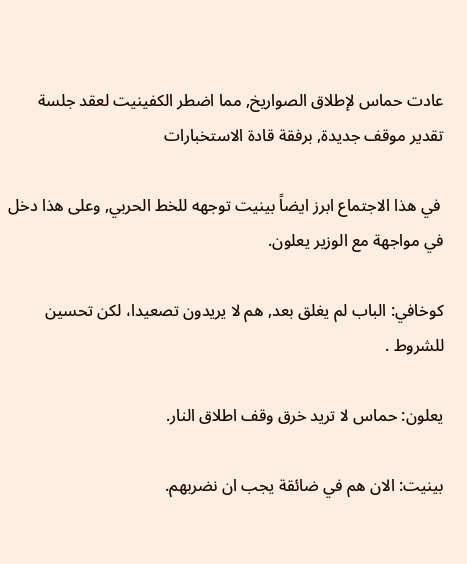عادت حماس لإطلاق الصواريخ, مما اضطر الكفينيت لعقد جلسة تقدير موقف جديدة, برفقة قادة الاستخبارات

 في هذا الاجتماع ابرز ايضاً بينيت توجهه للخط الحربي, وعلى هذا دخل في مواجهة مع الوزير يعلون.

كوخافي: الباب لم يغلق بعد, هم لا يريدون تصعيدا، لكن تحسين للشروط .

يعلون: حماس لا تريد خرق وقف اطلاق النار.

بينيت: الان هم في ضائقة يجب ان نضربهم.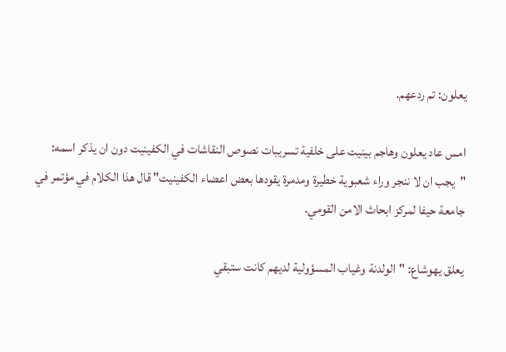يعلون: تم ردعهم.

امس عاد يعلون وهاجم بينيت على خلفية تسريبات نصوص النقاشات في الكفينيت دون ان يذكر اسمه: "يجب ان لا ننجر وراء شعبوية خطيرة ومدمرة يقودها بعض اعضاء الكفينيت" قال هذا الكلام في مؤتمر في جامعة حيفا لمركز ابحاث الامن القومي.

يعلق يهوشاع: "الولدنة وغياب المسؤولية لديهم كانت ستبقي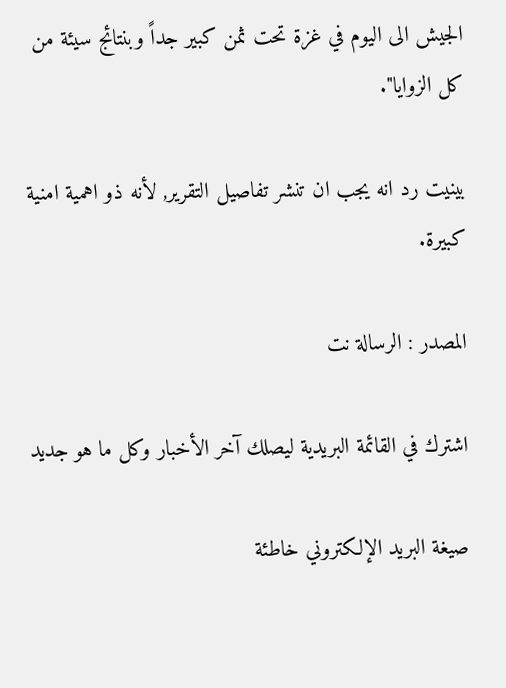الجيش الى اليوم في غزة تحت ثمن كبير جداً وبنتائج سيئة من كل الزوايا".

بينيت رد انه يجب ان تنشر تفاصيل التقرير, لأنه ذو اهمية امنية كبيرة.

المصدر : الرسالة نت

اشترك في القائمة البريدية ليصلك آخر الأخبار وكل ما هو جديد

صيغة البريد الإلكتروني خاطئة